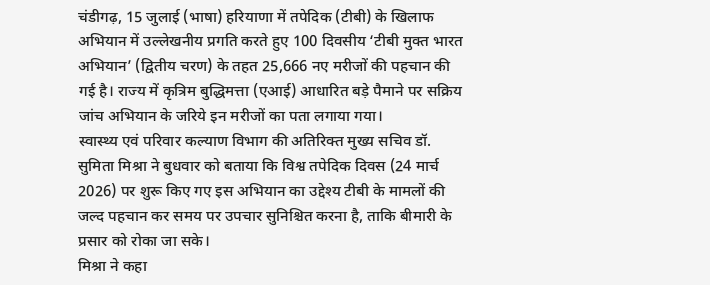चंडीगढ़, 15 जुलाई (भाषा) हरियाणा में तपेदिक (टीबी) के खिलाफ अभियान में उल्लेखनीय प्रगति करते हुए 100 दिवसीय ‘टीबी मुक्त भारत अभियान’ (द्वितीय चरण) के तहत 25,666 नए मरीजों की पहचान की गई है। राज्य में कृत्रिम बुद्धिमत्ता (एआई) आधारित बड़े पैमाने पर सक्रिय जांच अभियान के जरिये इन मरीजों का पता लगाया गया।
स्वास्थ्य एवं परिवार कल्याण विभाग की अतिरिक्त मुख्य सचिव डॉ. सुमिता मिश्रा ने बुधवार को बताया कि विश्व तपेदिक दिवस (24 मार्च 2026) पर शुरू किए गए इस अभियान का उद्देश्य टीबी के मामलों की जल्द पहचान कर समय पर उपचार सुनिश्चित करना है, ताकि बीमारी के प्रसार को रोका जा सके।
मिश्रा ने कहा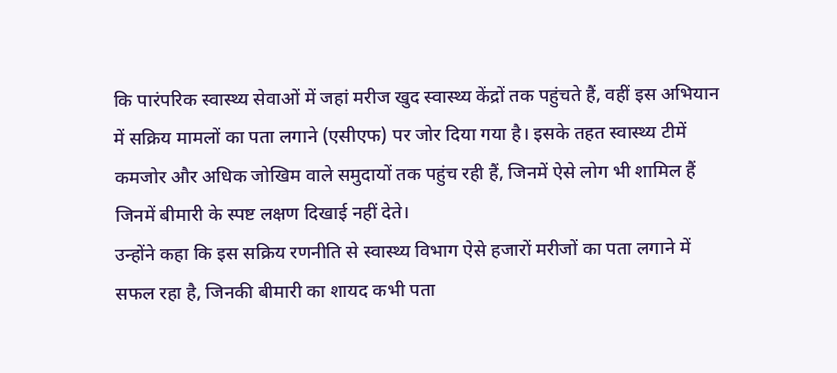कि पारंपरिक स्वास्थ्य सेवाओं में जहां मरीज खुद स्वास्थ्य केंद्रों तक पहुंचते हैं, वहीं इस अभियान में सक्रिय मामलों का पता लगाने (एसीएफ) पर जोर दिया गया है। इसके तहत स्वास्थ्य टीमें कमजोर और अधिक जोखिम वाले समुदायों तक पहुंच रही हैं, जिनमें ऐसे लोग भी शामिल हैं जिनमें बीमारी के स्पष्ट लक्षण दिखाई नहीं देते।
उन्होंने कहा कि इस सक्रिय रणनीति से स्वास्थ्य विभाग ऐसे हजारों मरीजों का पता लगाने में सफल रहा है, जिनकी बीमारी का शायद कभी पता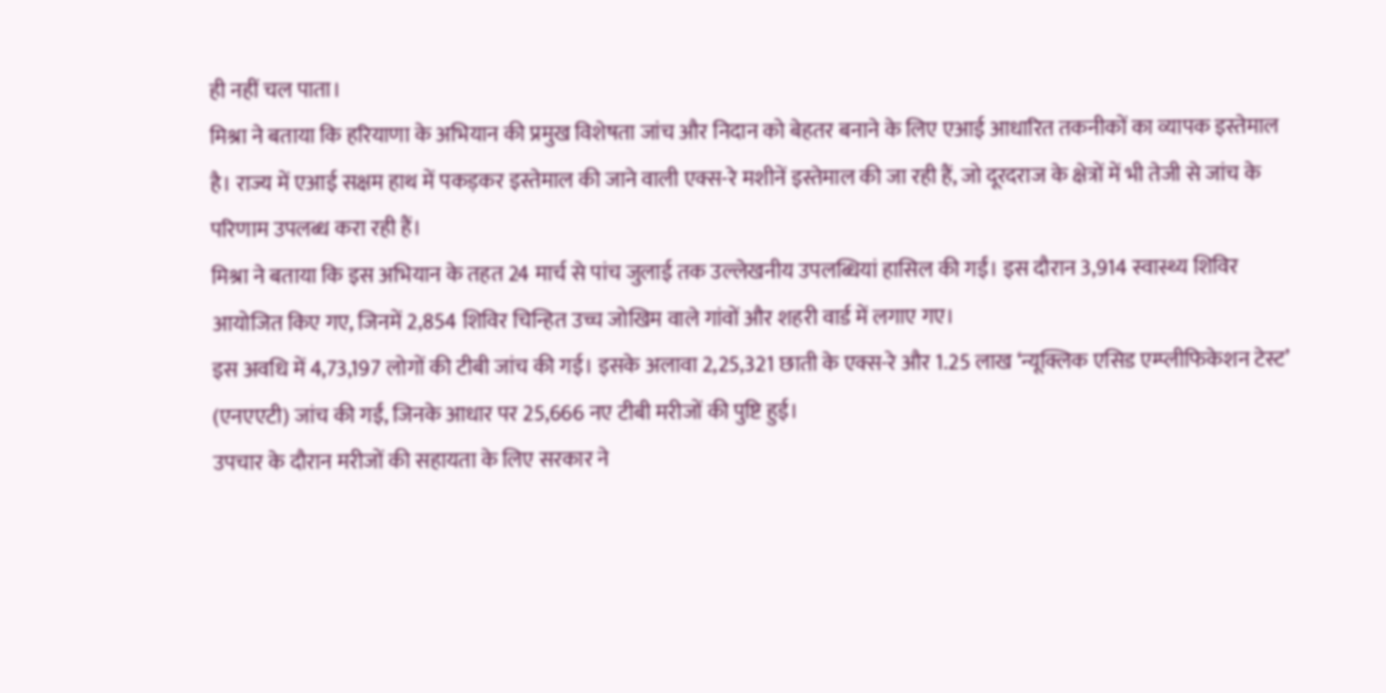ही नहीं चल पाता।
मिश्रा ने बताया कि हरियाणा के अभियान की प्रमुख विशेषता जांच और निदान को बेहतर बनाने के लिए एआई आधारित तकनीकों का व्यापक इस्तेमाल है। राज्य में एआई सक्षम हाथ में पकड़कर इस्तेमाल की जाने वाली एक्स-रे मशीनें इस्तेमाल की जा रही हैं, जो दूरदराज के क्षेत्रों में भी तेजी से जांच के परिणाम उपलब्ध करा रही हैं।
मिश्रा ने बताया कि इस अभियान के तहत 24 मार्च से पांच जुलाई तक उल्लेखनीय उपलब्धियां हासिल की गईं। इस दौरान 3,914 स्वास्थ्य शिविर आयोजित किए गए, जिनमें 2,854 शिविर चिन्हित उच्च जोखिम वाले गांवों और शहरी वार्ड में लगाए गए।
इस अवधि में 4,73,197 लोगों की टीबी जांच की गई। इसके अलावा 2,25,321 छाती के एक्स-रे और 1.25 लाख ‘न्यूक्लिक एसिड एम्प्लीफिकेशन टेस्ट’ (एनएएटी) जांच की गईं, जिनके आधार पर 25,666 नए टीबी मरीजों की पुष्टि हुई।
उपचार के दौरान मरीजों की सहायता के लिए सरकार ने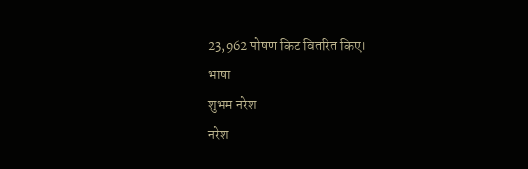23,962 पोषण किट वितरित किए।
भाषा
शुभम नरेश
नरेश